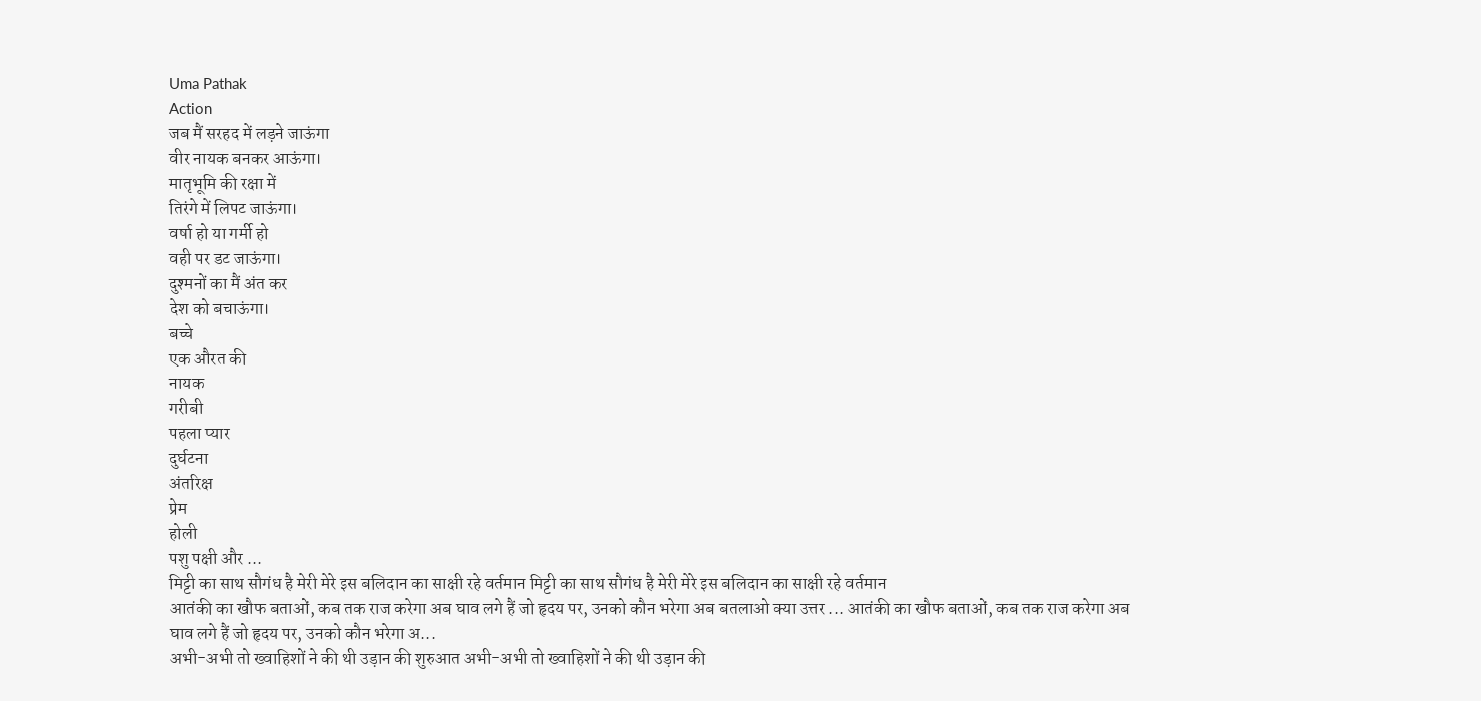Uma Pathak
Action
जब मैं सरहद में लड़ने जाऊंगा
वीर नायक बनकर आऊंगा।
मातृभूमि की रक्षा में
तिरंगे में लिपट जाऊंगा।
वर्षा हो या गर्मी हो
वही पर डट जाऊंगा।
दुश्मनों का मैं अंत कर
देश को बचाऊंगा।
बच्चे
एक औरत की
नायक
गरीबी
पहला प्यार
दुर्घटना
अंतरिक्ष
प्रेम
होली
पशु पक्षी और ...
मिट्टी का साथ सौगंध है मेरी मेरे इस बलिदान का साक्षी रहे वर्तमान मिट्टी का साथ सौगंध है मेरी मेरे इस बलिदान का साक्षी रहे वर्तमान
आतंकी का खौफ बताओं, कब तक राज करेगा अब घाव लगे हैं जो हृदय पर, उनको कौन भरेगा अब बतलाओ क्या उत्तर ... आतंकी का खौफ बताओं, कब तक राज करेगा अब घाव लगे हैं जो हृदय पर, उनको कौन भरेगा अ...
अभी-अभी तो ख्वाहिशों ने की थी उड़ान की शुरुआत अभी-अभी तो ख्वाहिशों ने की थी उड़ान की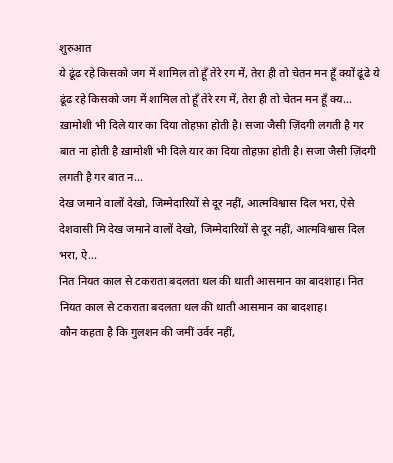शुरुआत
ये ढूंढ रहे किसको जग में शामिल तो हूँ तेरे रग में, तेरा ही तो चेतन मन हूँ क्यों ढूंढे ये ढूंढ रहे किसको जग में शामिल तो हूँ तेरे रग में, तेरा ही तो चेतन मन हूँ क्य...
ख़ामोशी भी दिले यार का दिया तोहफ़ा होती है। सजा जैसी ज़िंदगी लगती है गर बात ना होती है ख़ामोशी भी दिले यार का दिया तोहफ़ा होती है। सजा जैसी ज़िंदगी लगती है गर बात न...
देख जमाने वालों देखो, जिम्मेदारियों से दूर नहीं, आत्मविश्वास दिल भरा, ऐसे देशवासी मि देख जमाने वालों देखो, जिम्मेदारियों से दूर नहीं, आत्मविश्वास दिल भरा, ऐ...
नित नियत काल से टकराता बदलता थल की थाती आसमान का बादशाह। नित नियत काल से टकराता बदलता थल की थाती आसमान का बादशाह।
कौन कहता है कि गुलशन की जमीं उर्वर नहीं,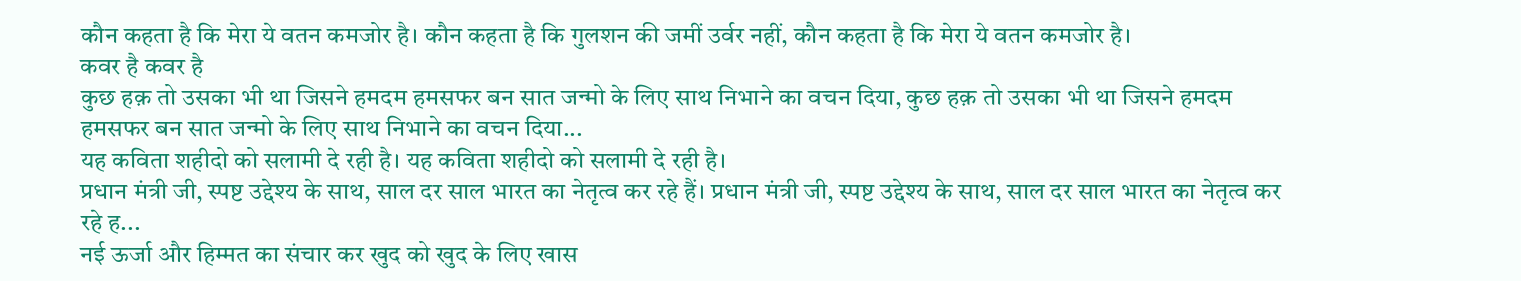कौन कहता है कि मेरा ये वतन कमजोर है। कौन कहता है कि गुलशन की जमीं उर्वर नहीं, कौन कहता है कि मेरा ये वतन कमजोर है।
कवर है कवर है
कुछ हक़ तो उसका भी था जिसने हमदम हमसफर बन सात जन्मो के लिए साथ निभाने का वचन दिया, कुछ हक़ तो उसका भी था जिसने हमदम हमसफर बन सात जन्मो के लिए साथ निभाने का वचन दिया...
यह कविता शहीदो को सलामी दे रही है। यह कविता शहीदो को सलामी दे रही है।
प्रधान मंत्री जी, स्पष्ट उद्देश्य के साथ, साल दर साल भारत का नेतृत्व कर रहे हैं। प्रधान मंत्री जी, स्पष्ट उद्देश्य के साथ, साल दर साल भारत का नेतृत्व कर रहे ह...
नई ऊर्जा और हिम्मत का संचार कर खुद को खुद के लिए खास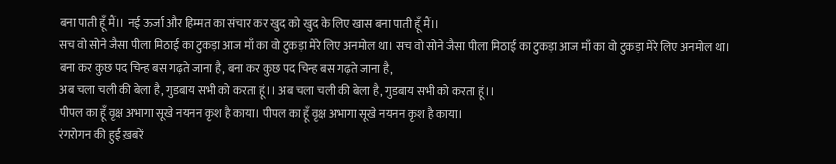बना पाती हूँ मैं।। नई ऊर्जा और हिम्मत का संचार कर खुद को खुद के लिए खास बना पाती हूँ मैं।।
सच वो सोने जैसा पीला मिठाई का टुकड़ा आज माँ का वो टुकड़ा मेरे लिए अनमोल था। सच वो सोने जैसा पीला मिठाई का टुकड़ा आज माँ का वो टुकड़ा मेरे लिए अनमोल था।
बना कर कुछ पद चिन्ह बस गढ़ते जाना है, बना कर कुछ पद चिन्ह बस गढ़ते जाना है,
अब चला चली की बेला है, गुडबाय सभी को करता हूं।। अब चला चली की बेला है, गुडबाय सभी को करता हूं।।
पीपल का हूँ वृक्ष अभागा सूखे नयनन कृश है काया। पीपल का हूँ वृक्ष अभागा सूखे नयनन कृश है काया।
रंगरोगन की हुई ख़बरें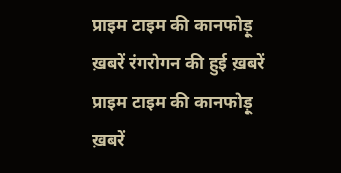प्राइम टाइम की कानफोड़ू ख़बरें रंगरोगन की हुई ख़बरें प्राइम टाइम की कानफोड़ू ख़बरें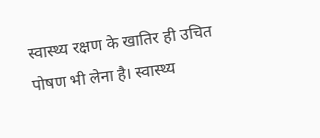स्वास्थ्य रक्षण के खातिर ही उचित पोषण भी लेना है। स्वास्थ्य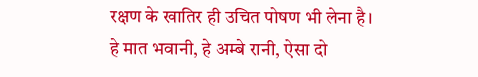रक्षण के खातिर ही उचित पोषण भी लेना है।
हे मात भवानी, हे अम्बे रानी, ऐसा दो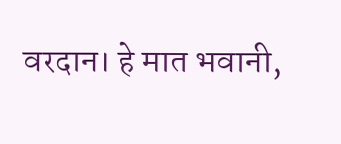वरदान। हे मात भवानी,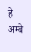हे अम्बे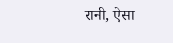रानी, ऐसा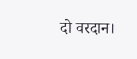दो वरदान।